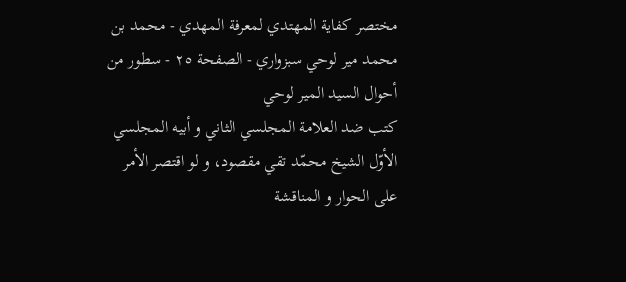مختصر كفاية المهتدي لمعرفة المهدي - محمد بن محمد مير لوحي سبزواري - الصفحة ٢٥ - سطور من أحوال السيد المير لوحي
كتب ضد العلامة المجلسي الثاني و أبيه المجلسي الأوّل الشيخ محمّد تقي مقصود، و لو اقتصر الأمر على الحوار و المناقشة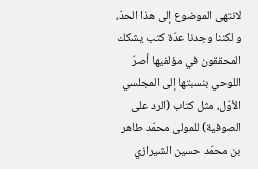لانتهى الموضوع إلى هذا الحدّ، و لكننا وجدنا عدّة كتب يشكك المحققون في مؤلفيها أصرّ اللوحي بنسبتها إلى المجلسي الأوّل، مثل كتاب (الرد على الصوفية) للمولى محمّد طاهر بن محمّد حسين الشيرازي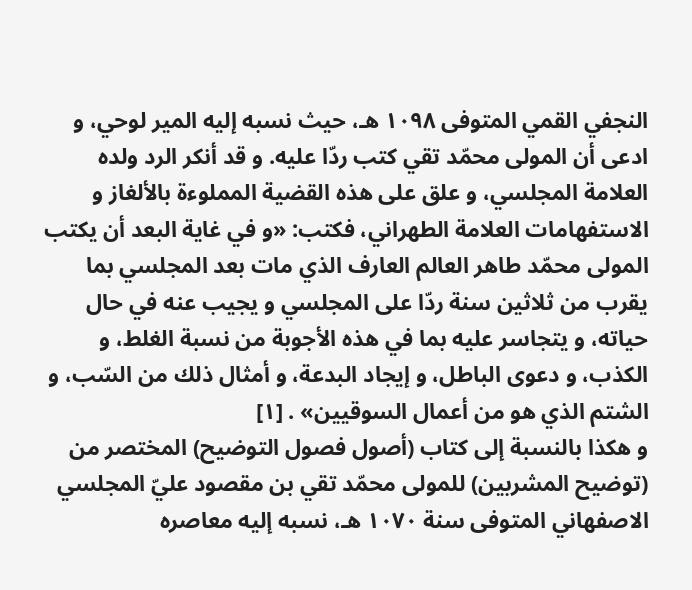النجفي القمي المتوفى ١٠٩٨ هـ، حيث نسبه إليه المير لوحي، و ادعى أن المولى محمّد تقي كتب ردّا عليه. و قد أنكر الرد ولده العلامة المجلسي، و علق على هذه القضية المملوءة بالألغاز و الاستفهامات العلامة الطهراني، فكتب: «و في غاية البعد أن يكتب المولى محمّد طاهر العالم العارف الذي مات بعد المجلسي بما يقرب من ثلاثين سنة ردّا على المجلسي و يجيب عنه في حال حياته، و يتجاسر عليه بما في هذه الأجوبة من نسبة الغلط، و الكذب، و دعوى الباطل، و إيجاد البدعة، و أمثال ذلك من السّب، و الشتم الذي هو من أعمال السوقيين» . [١]
و هكذا بالنسبة إلى كتاب (أصول فصول التوضيح) المختصر من (توضيح المشربين) للمولى محمّد تقي بن مقصود عليّ المجلسي الاصفهاني المتوفى سنة ١٠٧٠ هـ، نسبه إليه معاصره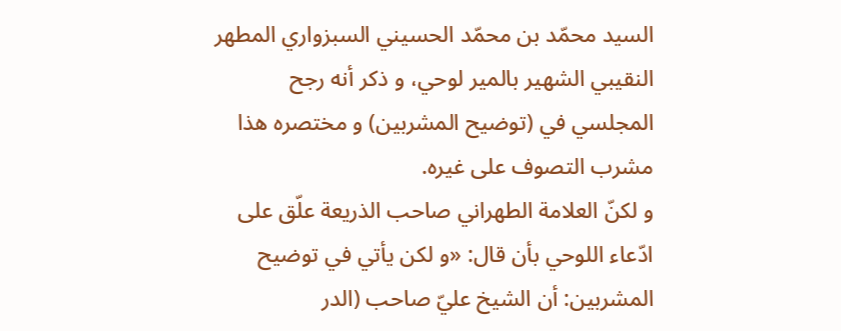السيد محمّد بن محمّد الحسيني السبزواري المطهر النقيبي الشهير بالمير لوحي، و ذكر أنه رجح المجلسي في (توضيح المشربين) و مختصره هذا مشرب التصوف على غيره.
و لكنّ العلامة الطهراني صاحب الذريعة علّق على ادّعاء اللوحي بأن قال: «و لكن يأتي في توضيح المشربين: أن الشيخ عليّ صاحب (الدر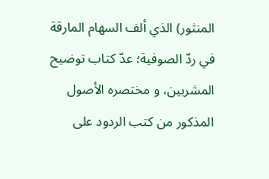المنثور) الذي ألف السهام المارقة في ردّ الصوفية؛ عدّ كتاب توضيح المشربين، و مختصره الأصول المذكور من كتب الردود على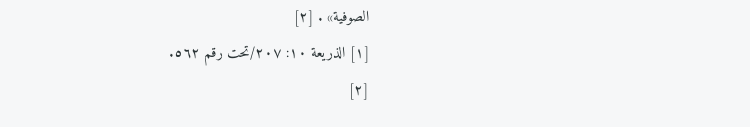الصوفية» . [٢]
[١] الذريعة ١٠: ٢٠٧/تحت رقم ٥٦٢.
[٢]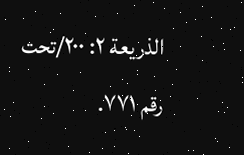الذريعة ٢: ٢٠٠/تحت رقم ٧٧١.